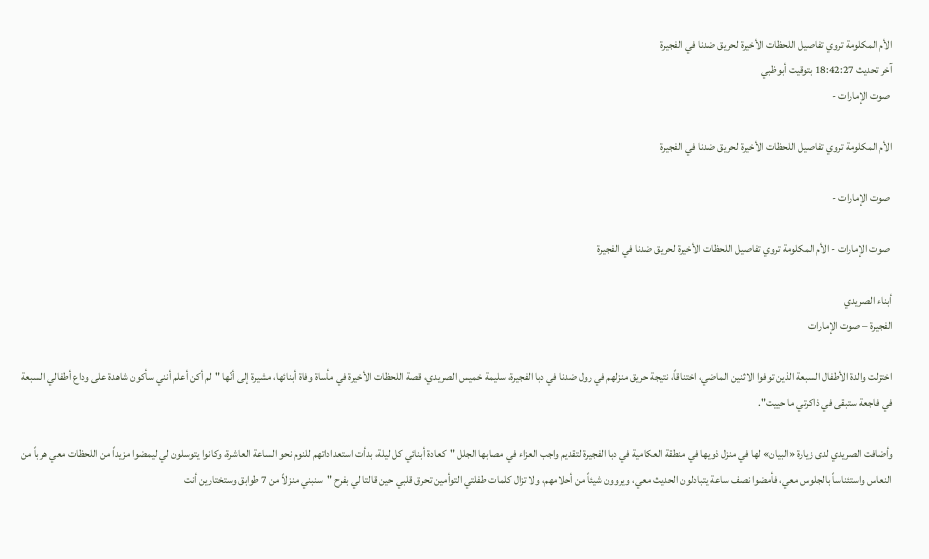الأم المكلومة تروي تفاصيل اللحظات الأخيرة لحريق ضدنا في الفجيرة
آخر تحديث 18:42:27 بتوقيت أبوظبي
 صوت الإمارات -

الأم المكلومة تروي تفاصيل اللحظات الأخيرة لحريق ضدنا في الفجيرة

 صوت الإمارات -

 صوت الإمارات - الأم المكلومة تروي تفاصيل اللحظات الأخيرة لحريق ضدنا في الفجيرة

أبناء الصريدي
الفجيرة – صوت الإمارات

اختزلت والدة الأطفال السبعة الذين توفوا الاثنين الماضي، اختناقاً، نتيجة حريق منزلهم في رول ضدنا في دبا الفجيرة، سليمة خميس الصريدي، قصة اللحظات الأخيرة في مأساة وفاة أبنائها، مشيرة إلى أنّها "لم أكن أعلم أنني سأكون شاهدة على وداع أطفالي السبعة في فاجعة ستبقى في ذاكرتي ما حييت".

وأضافت الصريدي لدى زيارة «البيان» لها في منزل ذويها في منطقة العكامية في دبا الفجيرة لتقديم واجب العزاء في مصابها الجلل "كعادة أبنائي كل ليلة، بدأت استعداداتهم للنوم نحو الساعة العاشرة، وكانوا يتوسلون لي ليمضوا مزيداً من اللحظات معي هرباً من النعاس واستئناساً بالجلوس معي، فأمضوا نصف ساعة يتبادلون الحديث معي، ويروون شيئاً من أحلامهم، ولا تزال كلمات طفلتي التوأمين تحرق قلبي حين قالتا لي بفرح "سنبني منزلاً من 7 طوابق وستختارين أنت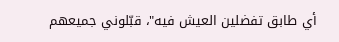أي طابق تفضلين العيش فيه"، قبّلوني جميعهم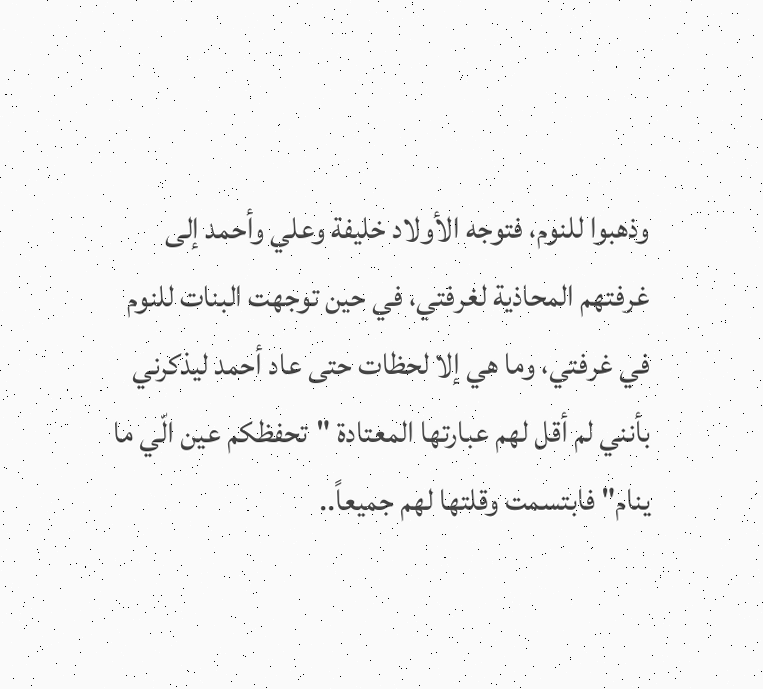وذهبوا للنوم، فتوجه الأولاد خليفة وعلي وأحمد إلى غرفتهم المحاذية لغرفتي، في حين توجهت البنات للنوم في غرفتي، وما هي إلا لحظات حتى عاد أحمد ليذكرني بأنني لم أقل لهم عبارتها المعتادة "تحفظكم عين الّي ما ينام" فابتسمت وقلتها لهم جميعاً..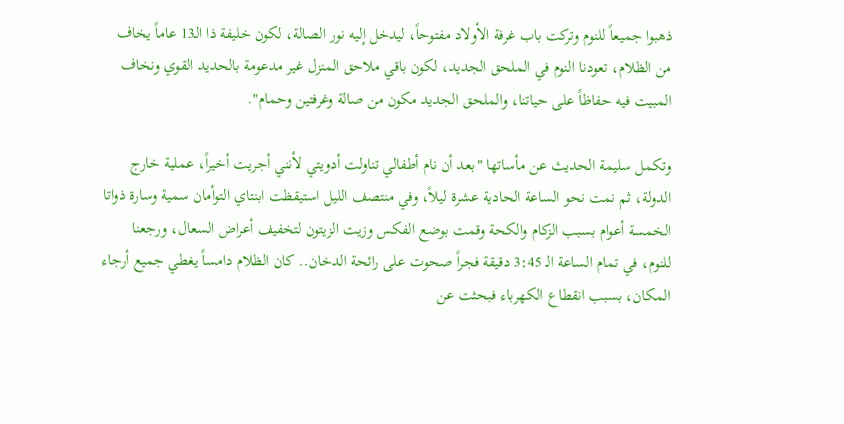ذهبوا جميعاً للنوم وتركت باب غرفة الأولاد مفتوحاً، ليدخل إليه نور الصالة، لكون خليفة ذا الـ13 عاماً يخاف من الظلام، تعودنا النوم في الملحق الجديد، لكون باقي ملاحق المنزل غير مدعومة بالحديد القوي ونخاف المبيت فيه حفاظاً على حياتنا، والملحق الجديد مكون من صالة وغرفتين وحمام".

وتكمل سليمة الحديث عن مأساتها "بعد أن نام أطفالي تناولت أدويتي لأنني أجريت أخيراً، عملية خارج الدولة، ثم نمت نحو الساعة الحادية عشرة ليلاً، وفي منتصف الليل استيقظت ابنتاي التوأمان سمية وسارة ذواتا الخمسة أعوام بسبب الزكام والكحة وقمت بوضع الفكس وزيت الزيتون لتخفيف أعراض السعال، ورجعنا للنوم، في تمام الساعة الـ 3:45 دقيقة فجراً صحوت على رائحة الدخان.. كان الظلام دامساً يغطي جميع أرجاء المكان، بسبب انقطاع الكهرباء فبحثت عن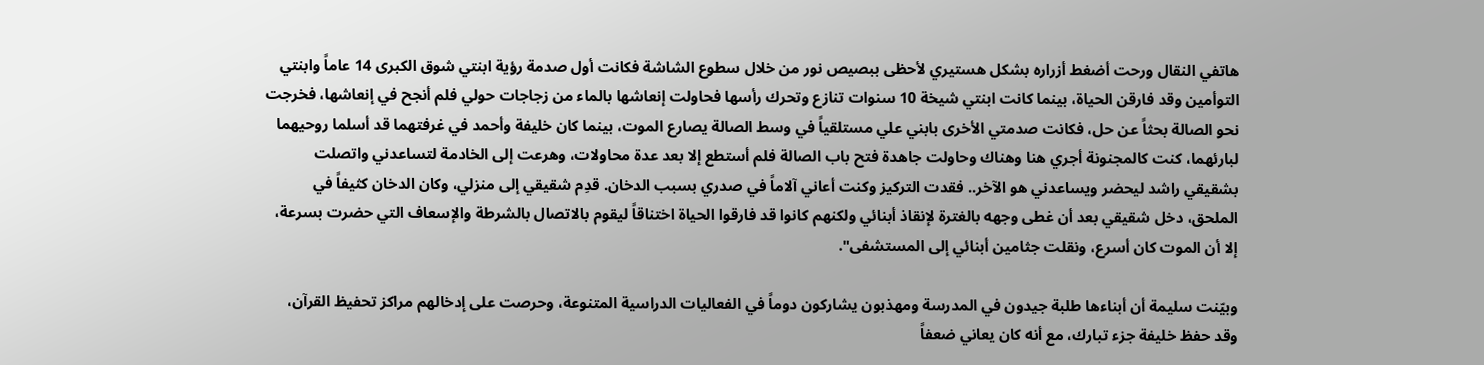هاتفي النقال ورحت أضغط أزراره بشكل هستيري لأحظى ببصيص نور من خلال سطوع الشاشة فكانت أول صدمة رؤية ابنتي شوق الكبرى 14 عاماً وابنتي التوأمين وقد فارقن الحياة، بينما كانت ابنتي شيخة 10 سنوات تنازع وتحرك رأسها فحاولت إنعاشها بالماء من زجاجات حولي فلم أنجح في إنعاشها، فخرجت نحو الصالة بحثاً عن حل، فكانت صدمتي الأخرى بابني علي مستلقياً في وسط الصالة يصارع الموت، بينما كان خليفة وأحمد في غرفتهما قد أسلما روحيهما لبارئهما، كنت كالمجنونة أجري هنا وهناك وحاولت جاهدة فتح باب الصالة فلم أستطع إلا بعد عدة محاولات، وهرعت إلى الخادمة لتساعدني واتصلت بشقيقي راشد ليحضر ويساعدني هو الآخر.. فقدت التركيز وكنت أعاني آلاماً في صدري بسبب الدخان. قدِم شقيقي إلى منزلي، وكان الدخان كثيفاً في الملحق، دخل شقيقي بعد أن غطى وجهه بالغترة لإنقاذ أبنائي ولكنهم كانوا قد فارقوا الحياة اختناقاً ليقوم بالاتصال بالشرطة والإسعاف التي حضرت بسرعة، إلا أن الموت كان أسرع، ونقلت جثامين أبنائي إلى المستشفى".

وبيّنت سليمة أن أبناءها طلبة جيدون في المدرسة ومهذبون يشاركون دوماً في الفعاليات الدراسية المتنوعة، وحرصت على إدخالهم مراكز تحفيظ القرآن، وقد حفظ خليفة جزء تبارك، مع أنه كان يعاني ضعفاً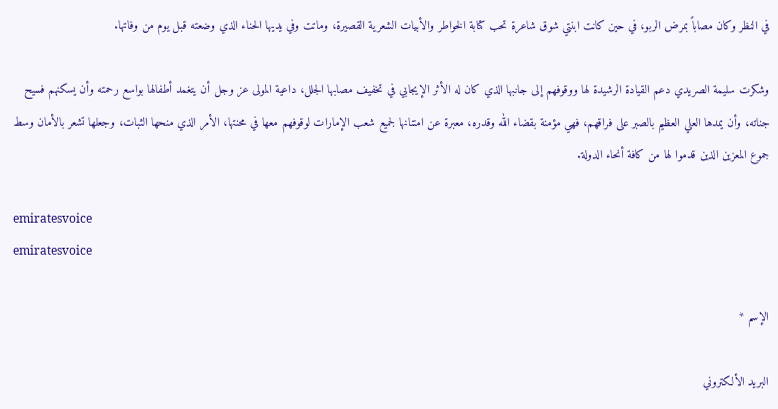في النظر وكان مصاباً بمرض الربو، في حين كانت ابنتي شوق شاعرة تحب كتابة الخواطر والأبيات الشعرية القصيرة، وماتت وفي يديها الحناء الذي وضعته قبل يوم من وفاتها.

وشكرت سليمة الصريدي دعم القيادة الرشيدة لها ووقوفهم إلى جانبها الذي كان له الأثر الإيجابي في تخفيف مصابها الجلل، داعية المولى عز وجل أن يتغمد أطفالها بواسع رحمته وأن يسكنهم فسيح جناته، وأن يمدها العلي العظيم بالصبر على فراقهم، فهي مؤمنة بقضاء الله وقدره، معبرة عن امتنانها لجميع شعب الإمارات لوقوفهم معها في محنتها، الأمر الذي منحها الثبات، وجعلها تشعر بالأمان وسط جموع المعزين الذين قدموا لها من كافة أنحاء الدولة.

emiratesvoice
emiratesvoice

الإسم *

البريد الألكتروني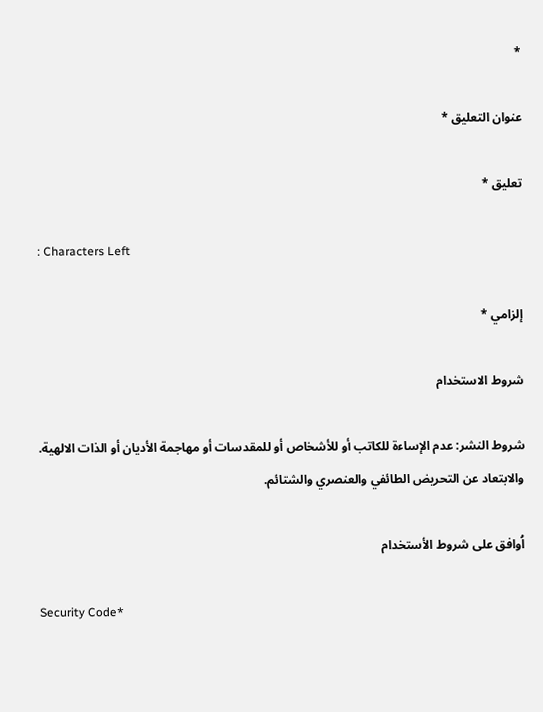*

عنوان التعليق *

تعليق *

: Characters Left

إلزامي *

شروط الاستخدام

شروط النشر: عدم الإساءة للكاتب أو للأشخاص أو للمقدسات أو مهاجمة الأديان أو الذات الالهية. والابتعاد عن التحريض الطائفي والعنصري والشتائم.

اُوافق على شروط الأستخدام

Security Code*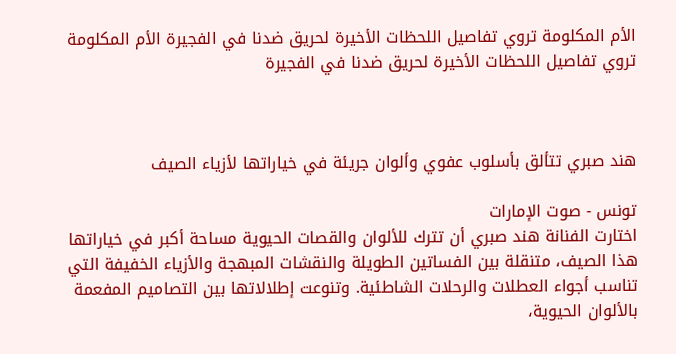الأم المكلومة تروي تفاصيل اللحظات الأخيرة لحريق ضدنا في الفجيرة الأم المكلومة تروي تفاصيل اللحظات الأخيرة لحريق ضدنا في الفجيرة



هند صبري تتألق بأسلوب عفوي وألوان جريئة في خياراتها لأزياء الصيف

تونس - صوت الإمارات
اختارت الفنانة هند صبري أن تترك للألوان والقصات الحيوية مساحة أكبر في خياراتها هذا الصيف، متنقلة بين الفساتين الطويلة والنقشات المبهجة والأزياء الخفيفة التي تناسب أجواء العطلات والرحلات الشاطئية. وتنوعت إطلالاتها بين التصاميم المفعمة بالألوان الحيوية،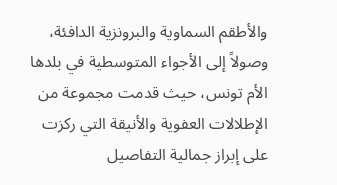والأطقم السماوية والبرونزية الدافئة، وصولاً إلى الأجواء المتوسطية في بلدها الأم تونس، حيث قدمت مجموعة من الإطلالات العفوية والأنيقة التي ركزت على إبراز جمالية التفاصيل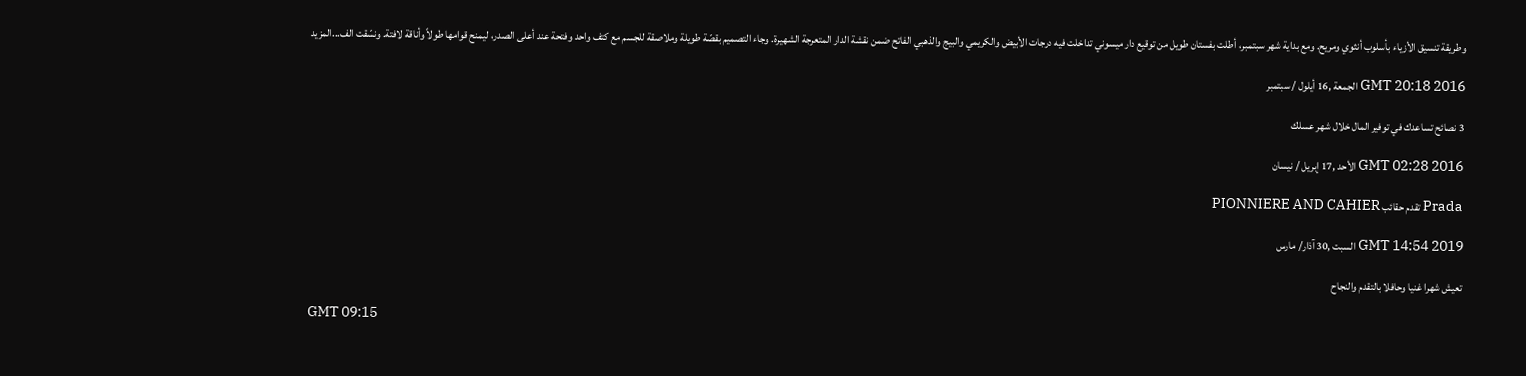وطريقة تنسيق الأزياء بأسلوب أنثوي ومريح. ومع بداية شهر سبتمبر، أطلت بفستان طويل من توقيع دار ميسوني تداخلت فيه درجات الأبيض والكريمي والبيج والذهبي الفاتح ضمن نقشة الدار المتعرجة الشهيرة. وجاء التصميم بقصّة طويلة وملاصقة للجسم مع كتف واحد وفتحة عند أعلى الصدر، ليمنح قوامها طولاً وأناقة لافتة. ونسّقت الف...المزيد

GMT 20:18 2016 الجمعة ,16 أيلول / سبتمبر

3 نصائح تساعدك في توفير المال خلال شهر عسلك

GMT 02:28 2016 الأحد ,17 إبريل / نيسان

Prada تقدم حقائب PIONNIERE AND CAHIER

GMT 14:54 2019 السبت ,30 آذار/ مارس

تعيش شهرا غنيا وحافلا بالتقدم والنجاح

GMT 09:15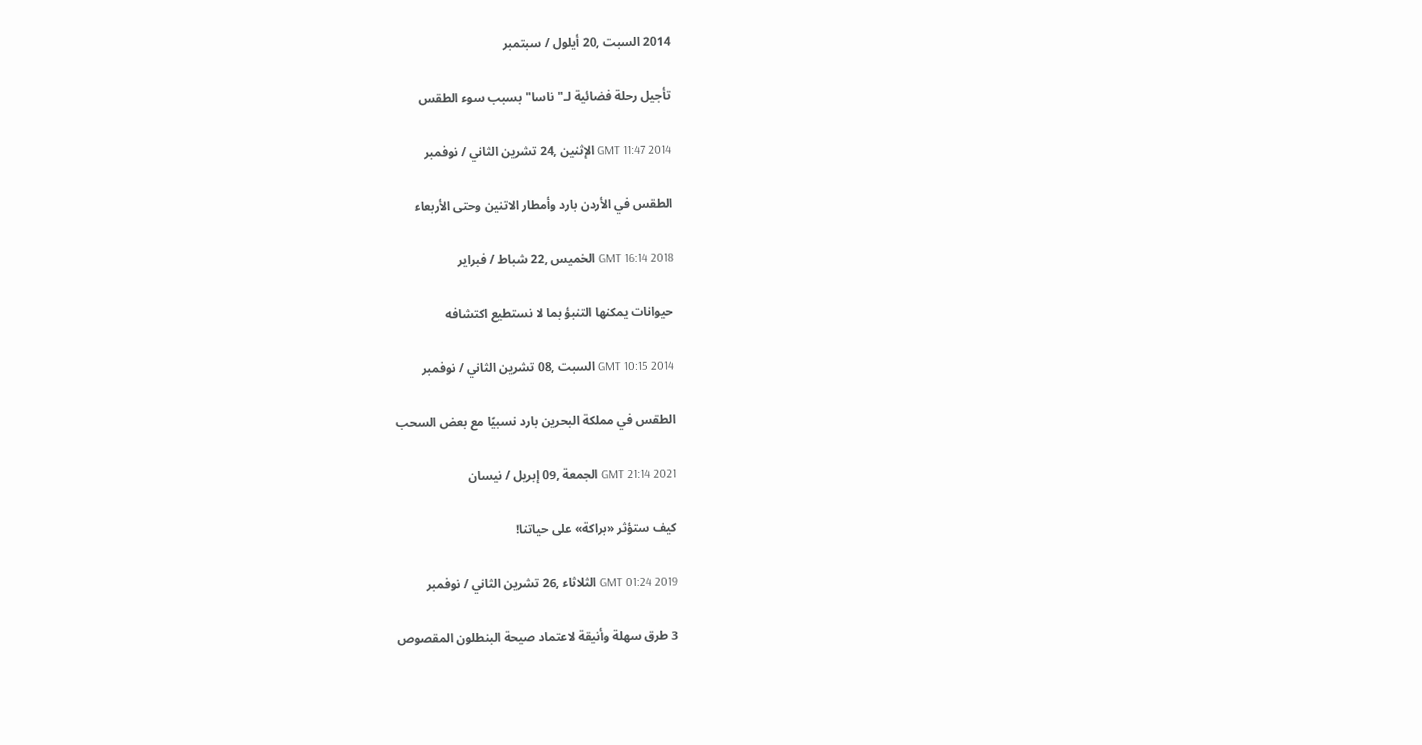2014 السبت ,20 أيلول / سبتمبر

تأجيل رحلة فضائية لـ"ناسا" بسبب سوء الطقس

GMT 11:47 2014 الإثنين ,24 تشرين الثاني / نوفمبر

الطقس في الأردن بارد وأمطار الاتنين وحتى الأربعاء

GMT 16:14 2018 الخميس ,22 شباط / فبراير

حيوانات يمكنها التنبؤ بما لا نستطيع اكتشافه

GMT 10:15 2014 السبت ,08 تشرين الثاني / نوفمبر

الطقس في مملكة البحرين بارد نسبيًا مع بعض السحب

GMT 21:14 2021 الجمعة ,09 إبريل / نيسان

كيف ستؤثر «براكة» على حياتنا!

GMT 01:24 2019 الثلاثاء ,26 تشرين الثاني / نوفمبر

3 طرق سهلة وأنيقة لاعتماد صيحة البنطلون المقصوص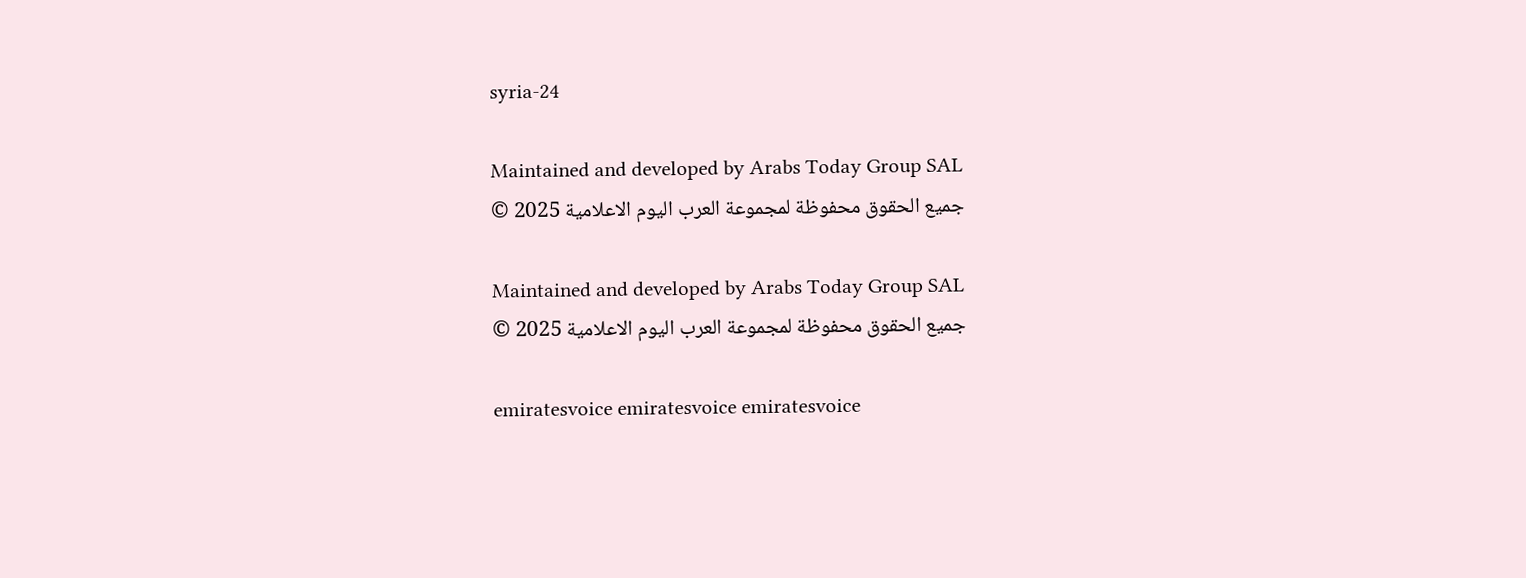syria-24

Maintained and developed by Arabs Today Group SAL
جميع الحقوق محفوظة لمجموعة العرب اليوم الاعلامية 2025 ©

Maintained and developed by Arabs Today Group SAL
جميع الحقوق محفوظة لمجموعة العرب اليوم الاعلامية 2025 ©

emiratesvoice emiratesvoice emiratesvoice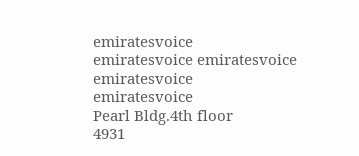emiratesvoice
emiratesvoice emiratesvoice emiratesvoice
emiratesvoice
Pearl Bldg.4th floor
4931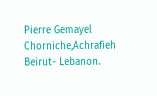Pierre Gemayel Chorniche,Achrafieh
Beirut- Lebanon.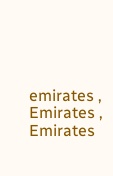emirates , Emirates , Emirates